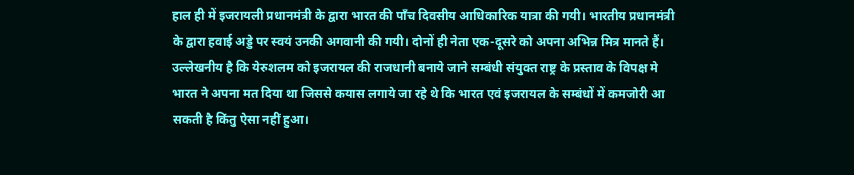हाल ही में इजरायली प्रधानमंत्री के द्वारा भारत की पाँच दिवसीय आधिकारिक यात्रा की गयी। भारतीय प्रधानमंत्री के द्वारा हवाई अड्डे पर स्वयं उनकी अगवानी की गयी। दोनों ही नेता एक-दूसरे को अपना अभिन्न मित्र मानते हैं। उल्लेखनीय है कि येरुशलम को इजरायल की राजधानी बनाये जाने सम्बंधी संयुक्त राष्ट्र के प्रस्ताव के विपक्ष मे भारत ने अपना मत दिया था जिससे कयास लगाये जा रहे थे कि भारत एवं इजरायल के सम्बंधों में कमजोरी आ सकती है किंतु ऐसा नहीं हुआ।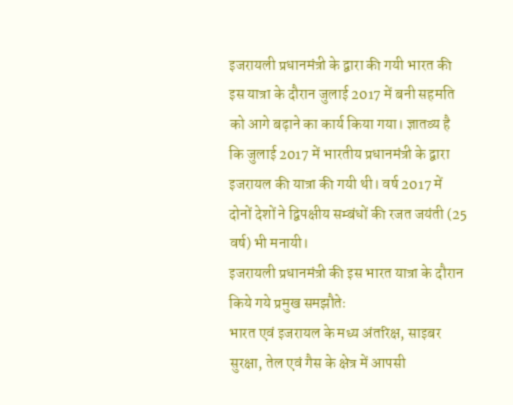इजरायली प्रधानमंत्री के द्वारा की गयी भारत की इस यात्रा के दौरान जुलाई 2017 में बनी सहमति को आगे बढ़ाने का कार्य किया गया। ज्ञातव्य है कि जुलाई 2017 में भारतीय प्रधानमंत्री के द्वारा इजरायल की यात्रा की गयी थी। वर्ष 2017 में दोनों देशों ने द्विपक्षीय सम्बंधों की रजत जयंती (25 वर्ष) भी मनायी।
इजरायली प्रधानमंत्री की इस भारत यात्रा के दौरान किये गये प्रमुख समझौतेः
भारत एवं इजरायल के मध्य अंतरिक्ष, साइबर सुरक्षा, तेल एवं गैस के क्षेत्र में आपसी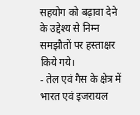सहयोग को बढ़ावा देने के उद्देश्य से निम्न समझौतों पर हस्ताक्षर किये गये।
- तेल एवं गैस के क्षेत्र में भारत एवं इजरायल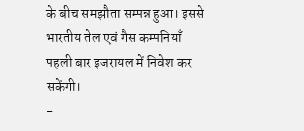के बीच समझौता सम्पन्न हुआ। इससे भारतीय तेल एवं गैस कम्पनियाँ पहली बार इजरायल में निवेश कर सकेंगी।
-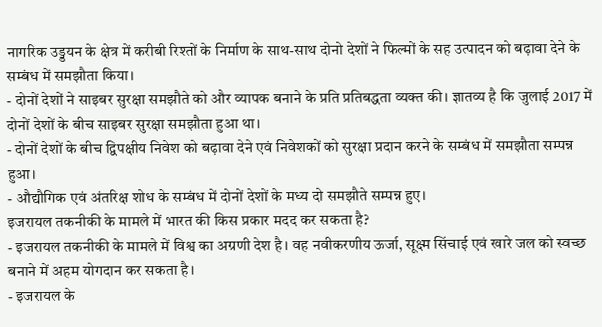नागरिक उड्डयन के क्षेत्र में करीबी रिश्तों के निर्माण के साथ-साथ दोनो देशों ने फिल्मों के सह उत्पादन को बढ़ावा देने के सम्बंध में समझौता किया।
- दोनों देशों ने साइबर सुरक्षा समझौते को और व्यापक बनाने के प्रति प्रतिबद्धता व्यक्त की। ज्ञातव्य है कि जुलाई 2017 में दोनों देशों के बीच साइबर सुरक्षा समझौता हुआ था।
- दोनों देशों के बीच द्विपक्षीय निवेश को बढ़ावा देने एवं निवेशकों को सुरक्षा प्रदान करने के सम्बंध में समझौता सम्पन्न हुआ।
- औद्यौगिक एवं अंतरिक्ष शोध के सम्बंध में दोनों देशों के मध्य दो समझौते सम्पन्न हुए।
इजरायल तकनीकी के मामले में भारत की किस प्रकार मदद कर सकता है?
- इजरायल तकनीकी के मामले में विश्व का अग्रणी देश है। वह नवीकरणीय ऊर्जा, सूक्ष्म सिंचाई एवं खारे जल को स्वच्छ बनाने में अहम योगदान कर सकता है।
- इजरायल के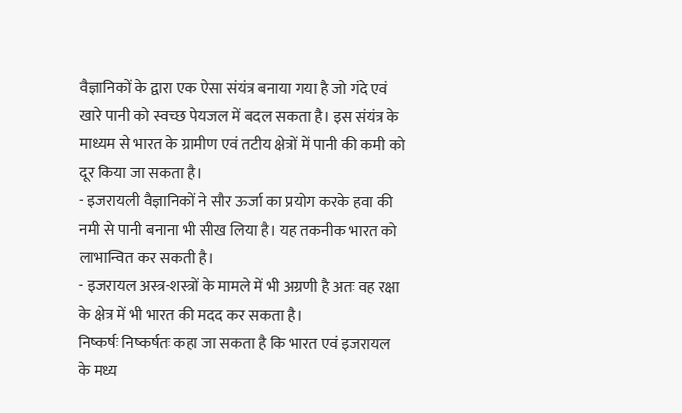वैज्ञानिकों के द्वारा एक ऐसा संयंत्र बनाया गया है जो गंदे एवं खारे पानी को स्वच्छ पेयजल में बदल सकता है। इस संयंत्र के माध्यम से भारत के ग्रामीण एवं तटीय क्षेत्रों में पानी की कमी को दूर किया जा सकता है।
- इजरायली वैज्ञानिकों ने सौर ऊर्जा का प्रयोग करके हवा की नमी से पानी बनाना भी सीख लिया है। यह तकनीक भारत को लाभान्वित कर सकती है।
- इजरायल अस्त्र-शस्त्रों के मामले में भी अग्रणी है अतः वह रक्षा के क्षेत्र में भी भारत की मदद कर सकता है।
निष्कर्षः निष्कर्षतः कहा जा सकता है कि भारत एवं इजरायल के मध्य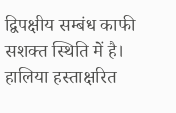द्विपक्षीय सम्बंध काफी सशक्त स्थिति में है। हालिया हस्ताक्षरित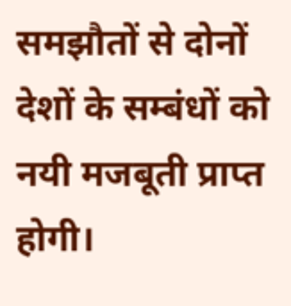समझौतों से दोनों देशों के सम्बंधों को नयी मजबूती प्राप्त होगी।